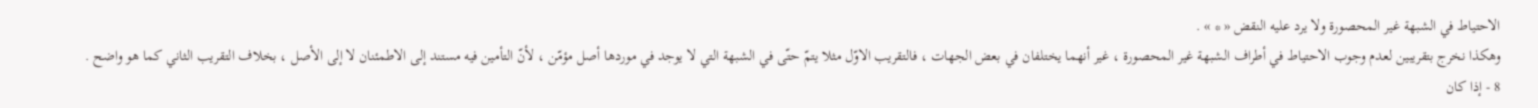الاحتياط في الشبهة غير المحصورة ولا يرد عليه النقض « * » .
وهكذا نخرج بتقريبين لعدم وجوب الاحتياط في أطراف الشبهة غير المحصورة ، غير أنهما يختلفان في بعض الجهات ، فالتقريب الاوّل مثلا يتمّ حتّى في الشبهة التي لا يوجد في موردها أصل مؤمّن ، لأنّ التأمين فيه مستند إلى الاطمئنان لا إلى الأصل ، بخلاف التقريب الثاني كما هو واضح .
8 - إذا كان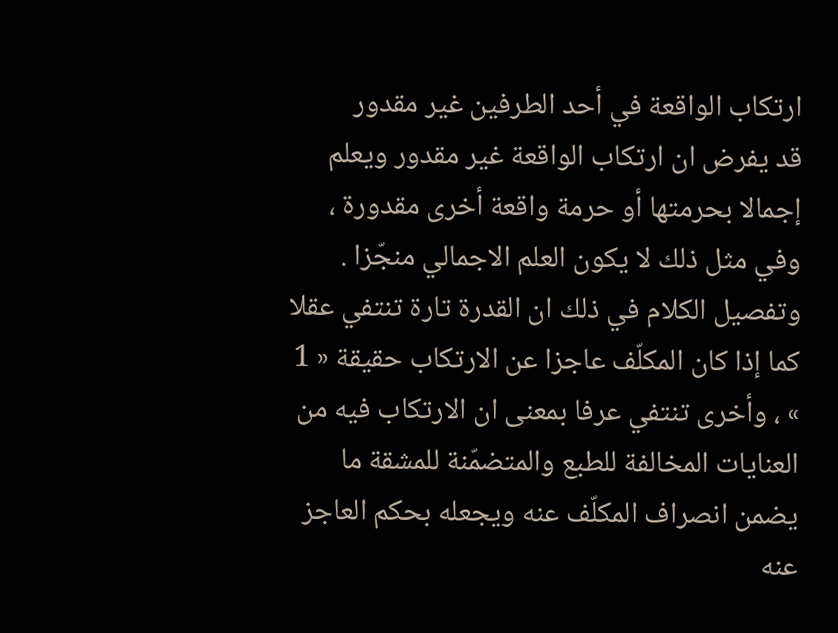ارتكاب الواقعة في أحد الطرفين غير مقدور
قد يفرض ان ارتكاب الواقعة غير مقدور ويعلم إجمالا بحرمتها أو حرمة واقعة أخرى مقدورة ، وفي مثل ذلك لا يكون العلم الاجمالي منجّزا .
وتفصيل الكلام في ذلك ان القدرة تارة تنتفي عقلا كما إذا كان المكلّف عاجزا عن الارتكاب حقيقة « 1 » ، وأخرى تنتفي عرفا بمعنى ان الارتكاب فيه من العنايات المخالفة للطبع والمتضمّنة للمشقة ما يضمن انصراف المكلّف عنه ويجعله بحكم العاجز عنه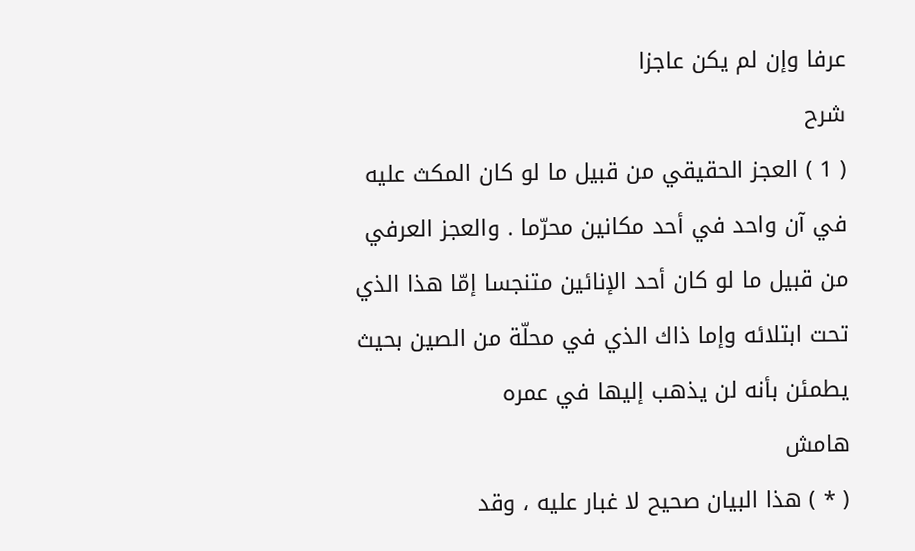عرفا وإن لم يكن عاجزا
شرح
( 1 ) العجز الحقيقي من قبيل ما لو كان المكث عليه في آن واحد في أحد مكانين محرّما . والعجز العرفي من قبيل ما لو كان أحد الإنائين متنجسا إمّا هذا الذي تحت ابتلائه وإما ذاك الذي في محلّة من الصين بحيث يطمئن بأنه لن يذهب إليها في عمره
هامش
( * ) هذا البيان صحيح لا غبار عليه ، وقد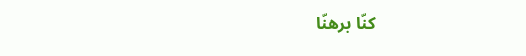كنّا برهنّا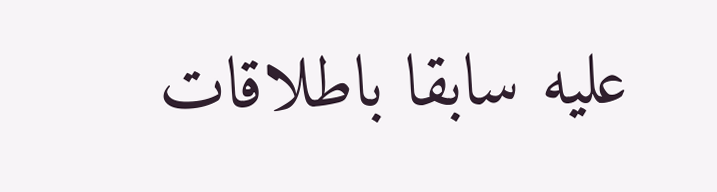عليه سابقا باطلاقات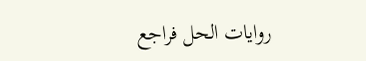روايات الحل فراجع